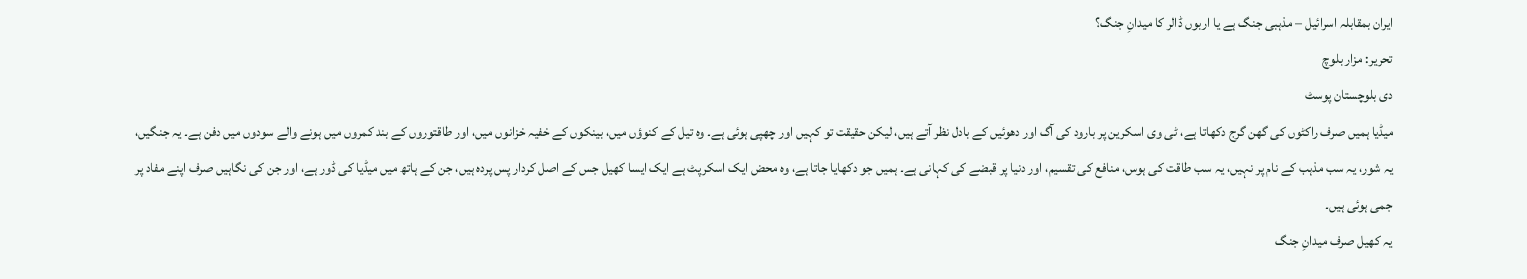ایران بمقابلہ اسرائیل – مذہبی جنگ ہے یا اربوں ڈالر کا میدانِ جنگ؟
تحریر: مزار بلوچ
دی بلوچستان پوسٹ
میڈیا ہمیں صرف راکٹوں کی گھن گرج دکھاتا ہے، ٹی وی اسکرین پر بارود کی آگ اور دھوئیں کے بادل نظر آتے ہیں، لیکن حقیقت تو کہیں اور چھپی ہوئی ہے۔ وہ تیل کے کنوؤں میں، بینکوں کے خفیہ خزانوں میں، اور طاقتوروں کے بند کمروں میں ہونے والے سودوں میں دفن ہے۔ یہ جنگیں، یہ شور، یہ سب مذہب کے نام پر نہیں، یہ سب طاقت کی ہوس، منافع کی تقسیم، اور دنیا پر قبضے کی کہانی ہے۔ ہمیں جو دکھایا جاتا ہے، وہ محض ایک اسکرپٹ ہے ایک ایسا کھیل جس کے اصل کردار پس پردہ ہیں، جن کے ہاتھ میں میڈیا کی ڈور ہے، اور جن کی نگاہیں صرف اپنے مفاد پر جمی ہوئی ہیں۔
یہ کھیل صرف میدانِ جنگ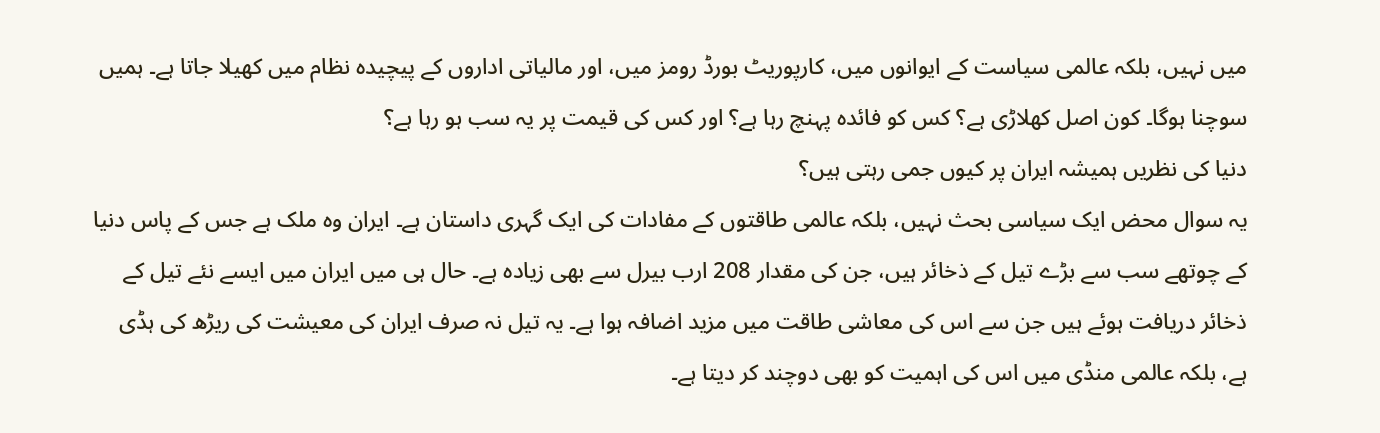میں نہیں، بلکہ عالمی سیاست کے ایوانوں میں، کارپوریٹ بورڈ رومز میں، اور مالیاتی اداروں کے پیچیدہ نظام میں کھیلا جاتا ہے۔ ہمیں سوچنا ہوگا۔ کون اصل کھلاڑی ہے؟ کس کو فائدہ پہنچ رہا ہے؟ اور کس کی قیمت پر یہ سب ہو رہا ہے؟
دنیا کی نظریں ہمیشہ ایران پر کیوں جمی رہتی ہیں؟
یہ سوال محض ایک سیاسی بحث نہیں، بلکہ عالمی طاقتوں کے مفادات کی ایک گہری داستان ہے۔ ایران وہ ملک ہے جس کے پاس دنیا کے چوتھے سب سے بڑے تیل کے ذخائر ہیں، جن کی مقدار 208 ارب بیرل سے بھی زیادہ ہے۔ حال ہی میں ایران میں ایسے نئے تیل کے ذخائر دریافت ہوئے ہیں جن سے اس کی معاشی طاقت میں مزید اضافہ ہوا ہے۔ یہ تیل نہ صرف ایران کی معیشت کی ریڑھ کی ہڈی ہے، بلکہ عالمی منڈی میں اس کی اہمیت کو بھی دوچند کر دیتا ہے۔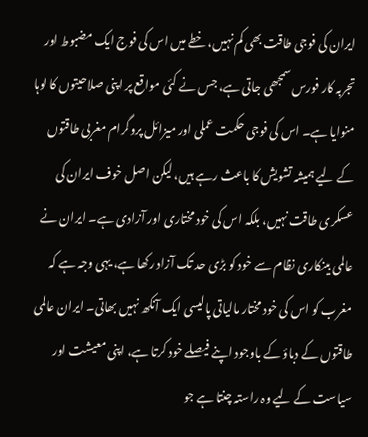ایران کی فوجی طاقت بھی کم نہیں، خطے میں اس کی فوج ایک مضبوط اور تجربہ کار فورس سمجھی جاتی ہے، جس نے کئی مواقع پر اپنی صلاحیتوں کا لوہا منوایا ہے۔ اس کی فوجی حکمت عملی اور میزائل پروگرام مغربی طاقتوں کے لیے ہمیشہ تشویش کا باعث رہے ہیں، لیکن اصل خوف ایران کی عسکری طاقت نہیں، بلکہ اس کی خود مختاری اور آزادی ہے۔ ایران نے عالمی بینکاری نظام سے خود کو بڑی حد تک آزاد رکھا ہے، یہی وجہ ہے کہ مغرب کو اس کی خود مختار مالیاتی پالیسی ایک آنکھ نہیں بھاتی۔ ایران عالمی طاقتوں کے دباؤ کے باوجود اپنے فیصلے خود کرتا ہے، اپنی معیشت اور سیاست کے لیے وہ راستہ چنتا ہے جو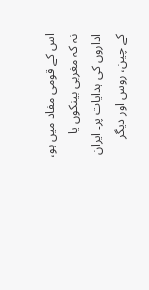اس کے قومی مفاد میں ہو، نہ کہ مغربی بینکوں یا اداروں کی ہدایات پر۔ ایران کے چین، روس اور دیگر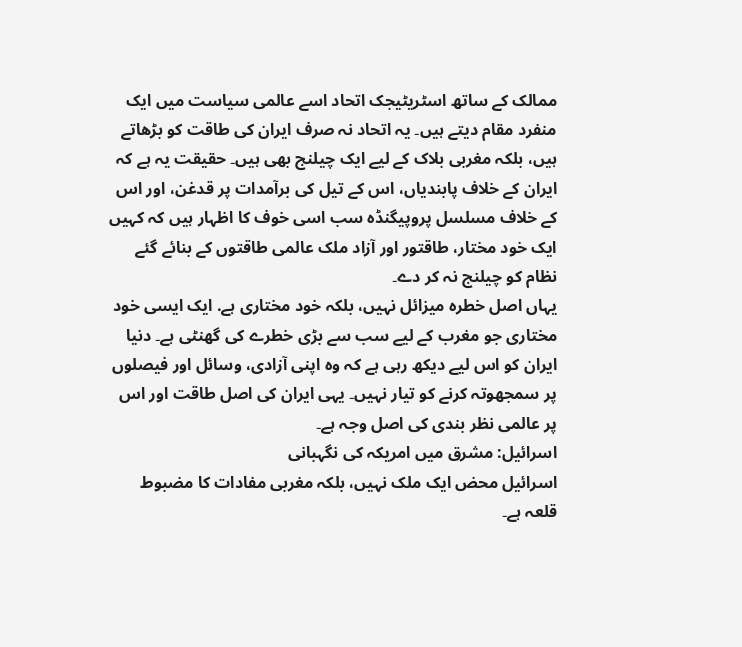ممالک کے ساتھ اسٹریٹیجک اتحاد اسے عالمی سیاست میں ایک منفرد مقام دیتے ہیں۔ یہ اتحاد نہ صرف ایران کی طاقت کو بڑھاتے ہیں، بلکہ مغربی بلاک کے لیے ایک چیلنج بھی ہیں۔ حقیقت یہ ہے کہ ایران کے خلاف پابندیاں، اس کے تیل کی برآمدات پر قدغن، اور اس کے خلاف مسلسل پروپیگنڈہ سب اسی خوف کا اظہار ہیں کہ کہیں ایک خود مختار، طاقتور اور آزاد ملک عالمی طاقتوں کے بنائے گئے نظام کو چیلنج نہ کر دے۔
یہاں اصل خطرہ میزائل نہیں، بلکہ خود مختاری ہے. ایک ایسی خود مختاری جو مغرب کے لیے سب سے بڑی خطرے کی گھنٹی ہے۔ دنیا ایران کو اس لیے دیکھ رہی ہے کہ وہ اپنی آزادی، وسائل اور فیصلوں پر سمجھوتہ کرنے کو تیار نہیں۔ یہی ایران کی اصل طاقت اور اس پر عالمی نظر بندی کی اصل وجہ ہے۔
اسرائیل: مشرق میں امریکہ کی نگہبانی
اسرائیل محض ایک ملک نہیں، بلکہ مغربی مفادات کا مضبوط قلعہ ہے۔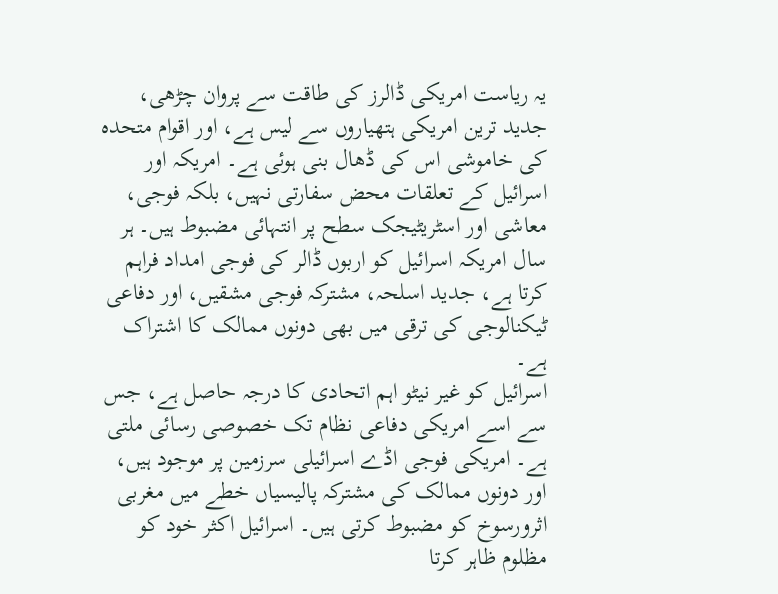یہ ریاست امریکی ڈالرز کی طاقت سے پروان چڑھی، جدید ترین امریکی ہتھیاروں سے لیس ہے، اور اقوام متحدہ کی خاموشی اس کی ڈھال بنی ہوئی ہے۔ امریکہ اور اسرائیل کے تعلقات محض سفارتی نہیں، بلکہ فوجی، معاشی اور اسٹریٹیجک سطح پر انتہائی مضبوط ہیں۔ ہر سال امریکہ اسرائیل کو اربوں ڈالر کی فوجی امداد فراہم کرتا ہے، جدید اسلحہ، مشترکہ فوجی مشقیں، اور دفاعی ٹیکنالوجی کی ترقی میں بھی دونوں ممالک کا اشتراک ہے۔
اسرائیل کو غیر نیٹو اہم اتحادی کا درجہ حاصل ہے، جس سے اسے امریکی دفاعی نظام تک خصوصی رسائی ملتی ہے۔ امریکی فوجی اڈے اسرائیلی سرزمین پر موجود ہیں، اور دونوں ممالک کی مشترکہ پالیسیاں خطے میں مغربی اثرورسوخ کو مضبوط کرتی ہیں۔ اسرائیل اکثر خود کو مظلوم ظاہر کرتا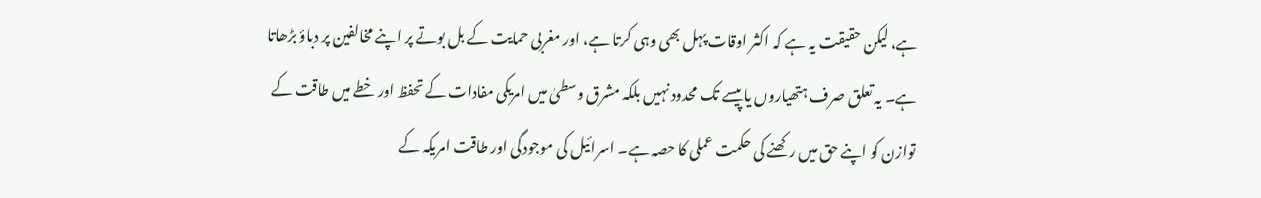ہے، لیکن حقیقت یہ ہے کہ اکثر اوقات پہل بھی وہی کرتا ہے، اور مغربی حمایت کے بل بوتے پر اپنے مخالفین پر دباؤ بڑھاتا ہے۔ یہ تعلق صرف ہتھیاروں یا پیسے تک محدود نہیں بلکہ مشرق وسطیٰ میں امریکی مفادات کے تحفظ اور خطے میں طاقت کے توازن کو اپنے حق میں رکھنے کی حکمت عملی کا حصہ ہے۔ اسرائیل کی موجودگی اور طاقت امریکہ کے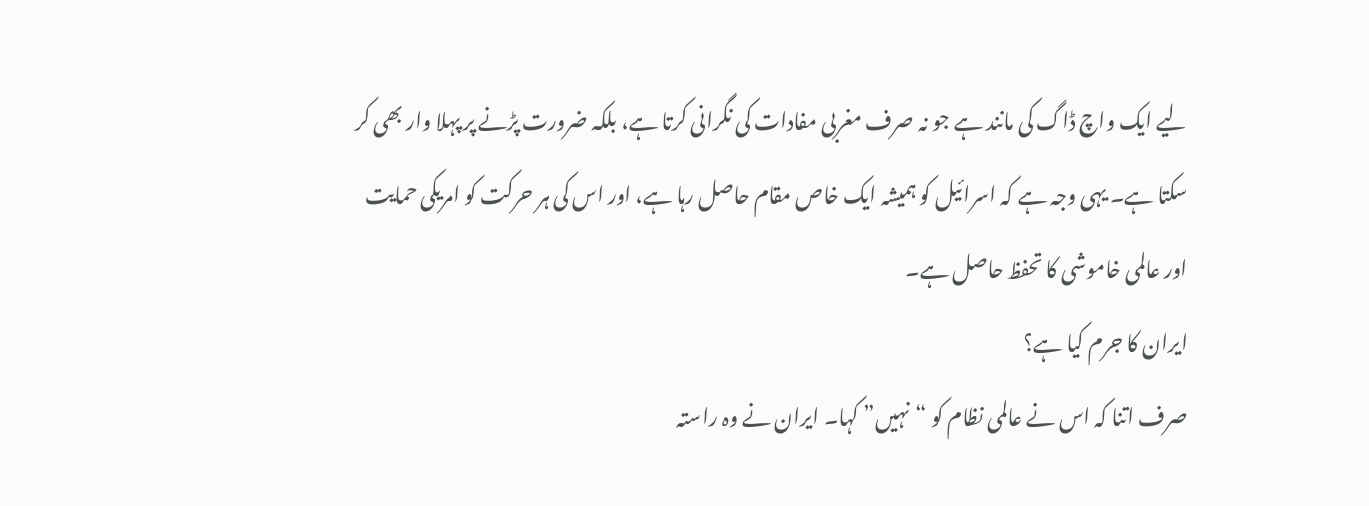لیے ایک واچ ڈاگ کی مانند ہے جو نہ صرف مغربی مفادات کی نگرانی کرتا ہے، بلکہ ضرورت پڑنے پر پہلا وار بھی کر سکتا ہے۔ یہی وجہ ہے کہ اسرائیل کو ہمیشہ ایک خاص مقام حاصل رہا ہے، اور اس کی ہر حرکت کو امریکی حمایت اور عالمی خاموشی کا تحفظ حاصل ہے۔
ایران کا جرم کیا ہے؟
صرف اتنا کہ اس نے عالمی نظام کو “نہیں” کہا۔ ایران نے وہ راستہ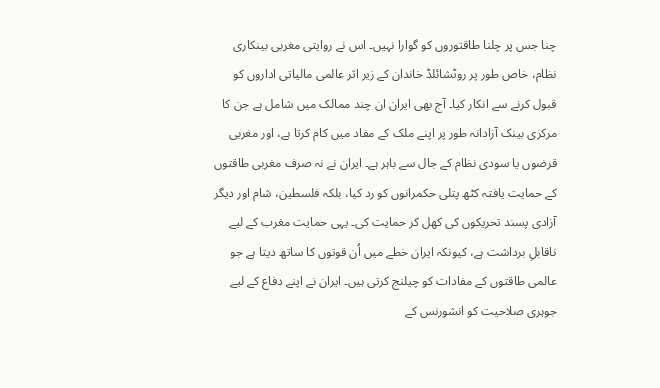چنا جس پر چلنا طاقتوروں کو گوارا نہیں۔ اس نے روایتی مغربی بینکاری نظام، خاص طور پر روٹشائلڈ خاندان کے زیر اثر عالمی مالیاتی اداروں کو قبول کرنے سے انکار کیا۔ آج بھی ایران ان چند ممالک میں شامل ہے جن کا مرکزی بینک آزادانہ طور پر اپنے ملک کے مفاد میں کام کرتا ہے، اور مغربی قرضوں یا سودی نظام کے جال سے باہر ہے۔ ایران نے نہ صرف مغربی طاقتوں کے حمایت یافتہ کٹھ پتلی حکمرانوں کو رد کیا، بلکہ فلسطین، شام اور دیگر آزادی پسند تحریکوں کی کھل کر حمایت کی۔ یہی حمایت مغرب کے لیے ناقابلِ برداشت ہے، کیونکہ ایران خطے میں اُن قوتوں کا ساتھ دیتا ہے جو عالمی طاقتوں کے مفادات کو چیلنج کرتی ہیں۔ ایران نے اپنے دفاع کے لیے جوہری صلاحیت کو انشورنس کے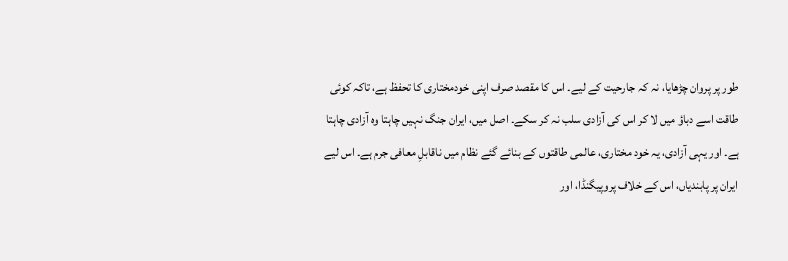طور پر پروان چڑھایا، نہ کہ جارحیت کے لیے۔ اس کا مقصد صرف اپنی خودمختاری کا تحفظ ہے، تاکہ کوئی طاقت اسے دباؤ میں لا کر اس کی آزادی سلب نہ کر سکے۔ اصل میں، ایران جنگ نہیں چاہتا وہ آزادی چاہتا ہے۔ اور یہی آزادی، یہ خود مختاری، عالمی طاقتوں کے بنائے گئے نظام میں ناقابلِ معافی جرم ہے۔ اس لیے ایران پر پابندیاں، اس کے خلاف پروپیگنڈا، اور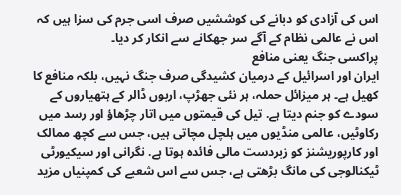اس کی آزادی کو دبانے کی کوششیں صرف اسی جرم کی سزا ہیں کہ اس نے عالمی نظام کے آگے سر جھکانے سے انکار کر دیا۔
پراکسی جنگ یعنی منافع
ایران اور اسرائیل کے درمیان کشیدگی صرف جنگ نہیں، بلکہ منافع کا کھیل ہے۔ ہر میزائل حملہ، ہر نئی جھڑپ، اربوں ڈالر کے ہتھیاروں کے سودے کو جنم دیتا ہے. تیل کی قیمتوں میں اتار چڑھاؤ اور رسد میں رکاوٹیں، عالمی منڈیوں میں ہلچل مچاتی ہیں، جس سے کچھ ممالک اور کارپوریشنز کو زبردست مالی فائدہ ہوتا ہے. نگرانی اور سیکیورٹی ٹیکنالوجی کی مانگ بڑھتی ہے، جس سے اس شعبے کی کمپنیاں مزید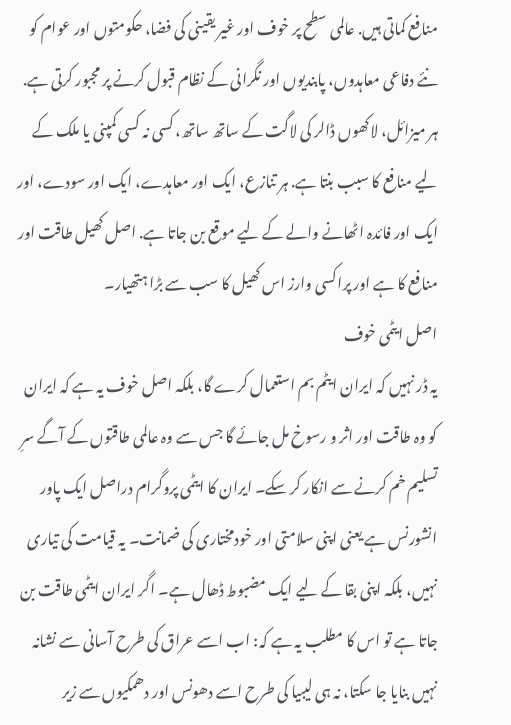منافع کماتی ہیں. عالمی سطح پر خوف اور غیر یقینی کی فضا، حکومتوں اور عوام کو نئے دفاعی معاہدوں، پابندیوں اور نگرانی کے نظام قبول کرنے پر مجبور کرتی ہے. ہر میزائل، لاکھوں ڈالر کی لاگت کے ساتھ ساتھ، کسی نہ کسی کمپنی یا ملک کے لیے منافع کا سبب بنتا ہے. ہر تنازع، ایک اور معاہدے، ایک اور سودے، اور ایک اور فائدہ اٹھانے والے کے لیے موقع بن جاتا ہے. اصل کھیل طاقت اور منافع کا ہے اور پراکسی وارز اس کھیل کا سب سے بڑا ہتھیار۔
اصل ایٹمی خوف
یہ ڈر نہیں کہ ایران ایٹم بم استعمال کرے گا، بلکہ اصل خوف یہ ہے کہ ایران کو وہ طاقت اور اثر و رسوخ مل جائے گا جس سے وہ عالمی طاقتوں کے آگے سرِ تسلیم خم کرنے سے انکار کر سکے۔ ایران کا ایٹمی پروگرام دراصل ایک پاور انشورنس ہے یعنی اپنی سلامتی اور خودمختاری کی ضمانت۔ یہ قیامت کی تیاری نہیں، بلکہ اپنی بقا کے لیے ایک مضبوط ڈھال ہے۔ اگر ایران ایٹمی طاقت بن جاتا ہے تو اس کا مطلب یہ ہے کہ: اب اسے عراق کی طرح آسانی سے نشانہ نہیں بنایا جا سکتا، نہ ہی لیبیا کی طرح اسے دھونس اور دھمکیوں سے زیر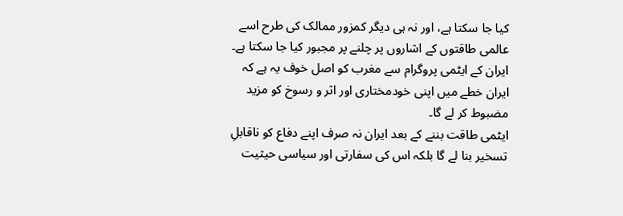کیا جا سکتا ہے، اور نہ ہی دیگر کمزور ممالک کی طرح اسے عالمی طاقتوں کے اشاروں پر چلنے پر مجبور کیا جا سکتا ہے۔ ایران کے ایٹمی پروگرام سے مغرب کو اصل خوف یہ ہے کہ ایران خطے میں اپنی خودمختاری اور اثر و رسوخ کو مزید مضبوط کر لے گا۔
ایٹمی طاقت بننے کے بعد ایران نہ صرف اپنے دفاع کو ناقابلِ تسخیر بنا لے گا بلکہ اس کی سفارتی اور سیاسی حیثیت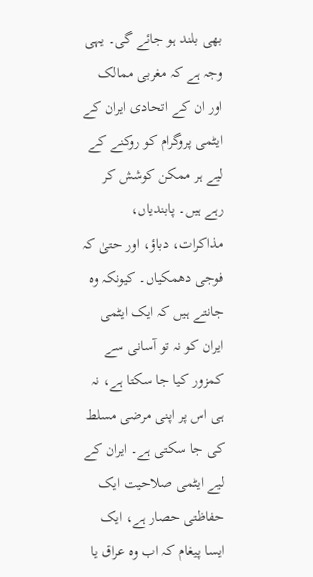بھی بلند ہو جائے گی۔ یہی وجہ ہے کہ مغربی ممالک اور ان کے اتحادی ایران کے ایٹمی پروگرام کو روکنے کے لیے ہر ممکن کوشش کر رہے ہیں۔ پابندیاں، مذاکرات، دباؤ، اور حتیٰ کہ فوجی دھمکیاں۔ کیونکہ وہ جانتے ہیں کہ ایک ایٹمی ایران کو نہ تو آسانی سے کمزور کیا جا سکتا ہے، نہ ہی اس پر اپنی مرضی مسلط کی جا سکتی ہے۔ ایران کے لیے ایٹمی صلاحیت ایک حفاظتی حصار ہے، ایک ایسا پیغام کہ اب وہ عراق یا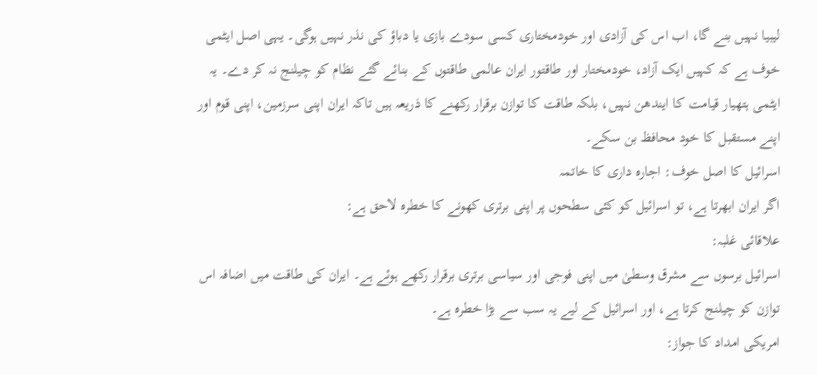لیبیا نہیں بنے گا، اب اس کی آزادی اور خودمختاری کسی سودے بازی یا دباؤ کی نذر نہیں ہوگی۔ یہی اصل ایٹمی خوف ہے کہ کہیں ایک آزاد، خودمختار اور طاقتور ایران عالمی طاقتوں کے بنائے گئے نظام کو چیلنج نہ کر دے۔ یہ ایٹمی ہتھیار قیامت کا ایندھن نہیں، بلکہ طاقت کا توازن برقرار رکھنے کا ذریعہ ہیں تاکہ ایران اپنی سرزمین، اپنی قوم اور اپنے مستقبل کا خود محافظ بن سکے۔
اسرائیل کا اصل خوف: اجارہ داری کا خاتمہ
اگر ایران ابھرتا ہے، تو اسرائیل کو کئی سطحوں پر اپنی برتری کھونے کا خطرہ لاحق ہے:
علاقائی غلبہ:
اسرائیل برسوں سے مشرق وسطیٰ میں اپنی فوجی اور سیاسی برتری برقرار رکھے ہوئے ہے۔ ایران کی طاقت میں اضافہ اس توازن کو چیلنج کرتا ہے، اور اسرائیل کے لیے یہ سب سے بڑا خطرہ ہے۔
امریکی امداد کا جواز: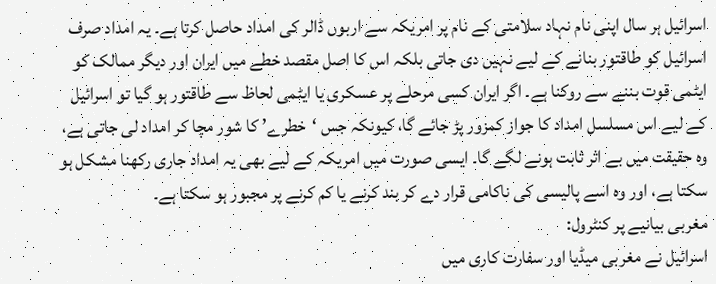اسرائیل ہر سال اپنی نام نہاد سلامتی کے نام پر امریکہ سے اربوں ڈالر کی امداد حاصل کرتا ہے۔ یہ امداد صرف اسرائیل کو طاقتور بنانے کے لیے نہیں دی جاتی بلکہ اس کا اصل مقصد خطے میں ایران اور دیگر ممالک کو ایٹمی قوت بننے سے روکنا ہے۔ اگر ایران کسی مرحلے پر عسکری یا ایٹمی لحاظ سے طاقتور ہو گیا تو اسرائیل کے لیے اس مسلسل امداد کا جواز کمزور پڑ جائے گا، کیونکہ جس ‘خطرے’ کا شور مچا کر امداد لی جاتی ہے، وہ حقیقت میں بے اثر ثابت ہونے لگے گا۔ ایسی صورت میں امریکہ کے لیے بھی یہ امداد جاری رکھنا مشکل ہو سکتا ہے، اور وہ اسے پالیسی کی ناکامی قرار دے کر بند کرنے یا کم کرنے پر مجبور ہو سکتا ہے۔
مغربی بیانیے پر کنٹرول:
اسرائیل نے مغربی میڈیا اور سفارت کاری میں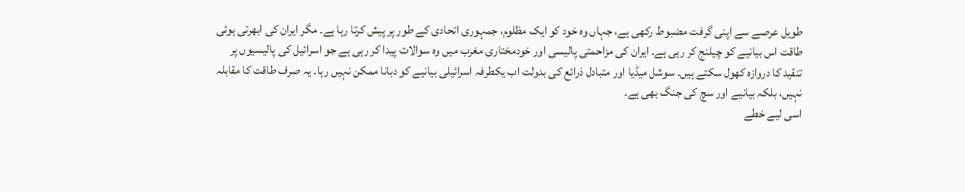طویل عرصے سے اپنی گرفت مضبوط رکھی ہے، جہاں وہ خود کو ایک مظلوم، جمہوری اتحادی کے طور پر پیش کرتا رہا ہے۔ مگر ایران کی ابھرتی ہوئی طاقت اس بیانیے کو چیلنج کر رہی ہے۔ ایران کی مزاحمتی پالیسی اور خودمختاری مغرب میں وہ سوالات پیدا کر رہی ہے جو اسرائیل کی پالیسیوں پر تنقید کا دروازہ کھول سکتے ہیں۔ سوشل میڈیا اور متبادل ذرائع کی بدولت اب یکطرفہ اسرائیلی بیانیے کو دبانا ممکن نہیں رہا۔ یہ صرف طاقت کا مقابلہ نہیں، بلکہ بیانیے اور سچ کی جنگ بھی ہے۔
اسی لیے خطے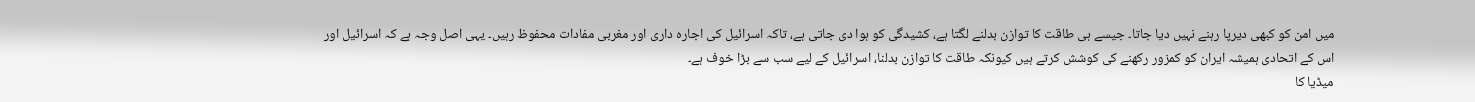میں امن کو کبھی دیرپا رہنے نہیں دیا جاتا۔ جیسے ہی طاقت کا توازن بدلنے لگتا ہے، کشیدگی کو ہوا دی جاتی ہے، تاکہ اسرائیل کی اجارہ داری اور مغربی مفادات محفوظ رہیں۔ یہی اصل وجہ ہے کہ اسرائیل اور اس کے اتحادی ہمیشہ ایران کو کمزور رکھنے کی کوشش کرتے ہیں کیونکہ طاقت کا توازن بدلنا، اسرائیل کے لیے سب سے بڑا خوف ہے۔
میڈیا کا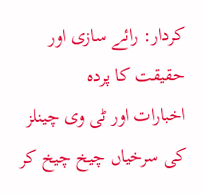کردار: رائے سازی اور حقیقت کا پردہ
اخبارات اور ٹی وی چینلز کی سرخیاں چیخ چیخ کر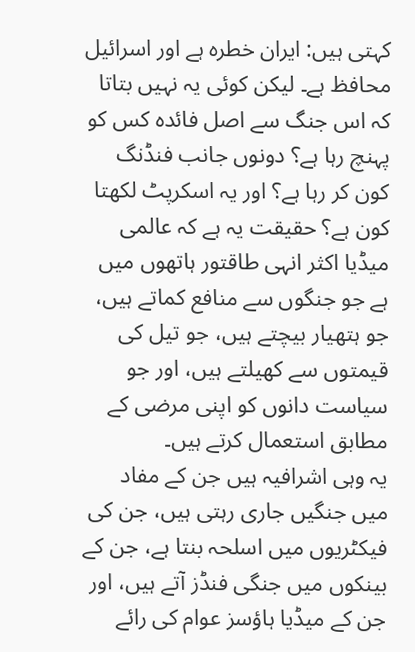کہتی ہیں: ایران خطرہ ہے اور اسرائیل محافظ ہے۔ لیکن کوئی یہ نہیں بتاتا کہ اس جنگ سے اصل فائدہ کس کو پہنچ رہا ہے؟ دونوں جانب فنڈنگ کون کر رہا ہے؟ اور یہ اسکرپٹ لکھتا کون ہے؟ حقیقت یہ ہے کہ عالمی میڈیا اکثر انہی طاقتور ہاتھوں میں ہے جو جنگوں سے منافع کماتے ہیں، جو ہتھیار بیچتے ہیں، جو تیل کی قیمتوں سے کھیلتے ہیں، اور جو سیاست دانوں کو اپنی مرضی کے مطابق استعمال کرتے ہیں۔
یہ وہی اشرافیہ ہیں جن کے مفاد میں جنگیں جاری رہتی ہیں، جن کی فیکٹریوں میں اسلحہ بنتا ہے، جن کے بینکوں میں جنگی فنڈز آتے ہیں، اور جن کے میڈیا ہاؤسز عوام کی رائے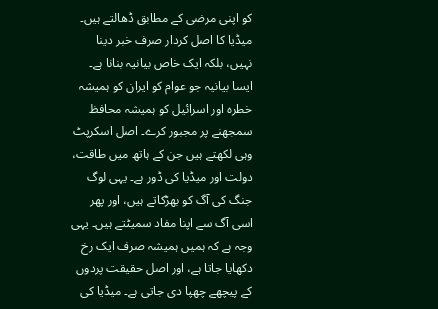کو اپنی مرضی کے مطابق ڈھالتے ہیں۔ میڈیا کا اصل کردار صرف خبر دینا نہیں، بلکہ ایک خاص بیانیہ بنانا ہے۔ ایسا بیانیہ جو عوام کو ایران کو ہمیشہ خطرہ اور اسرائیل کو ہمیشہ محافظ سمجھنے پر مجبور کرے۔ اصل اسکرپٹ وہی لکھتے ہیں جن کے ہاتھ میں طاقت، دولت اور میڈیا کی ڈور ہے۔ یہی لوگ جنگ کی آگ کو بھڑکاتے ہیں، اور پھر اسی آگ سے اپنا مفاد سمیٹتے ہیں۔ یہی وجہ ہے کہ ہمیں ہمیشہ صرف ایک رخ دکھایا جاتا ہے، اور اصل حقیقت پردوں کے پیچھے چھپا دی جاتی ہے۔ میڈیا کی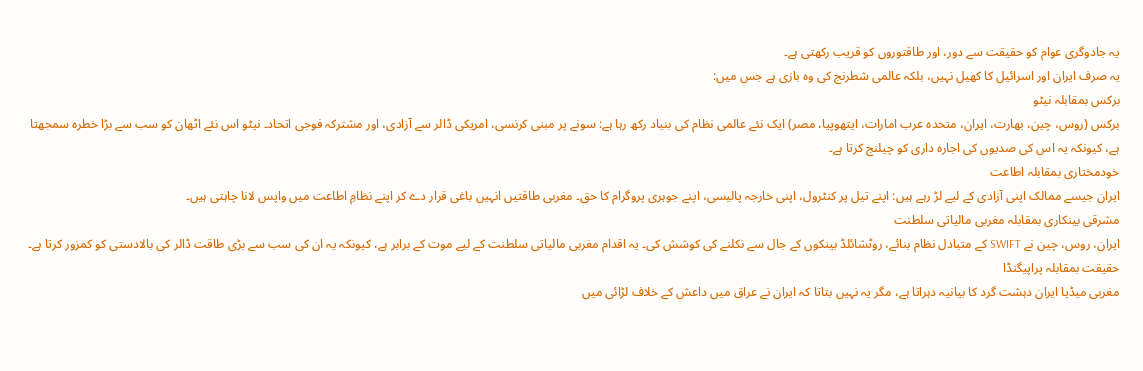یہ جادوگری عوام کو حقیقت سے دور، اور طاقتوروں کو قریب رکھتی ہے۔
یہ صرف ایران اور اسرائیل کا کھیل نہیں، بلکہ عالمی شطرنج کی وہ بازی ہے جس میں:
برکس بمقابلہ نیٹو
برکس (روس، چین، بھارت، ایران، متحدہ عرب امارات، ایتھوپیا، مصر) ایک نئے عالمی نظام کی بنیاد رکھ رہا ہے: سونے پر مبنی کرنسی، امریکی ڈالر سے آزادی، اور مشترکہ فوجی اتحاد۔ نیٹو اس نئے اٹھان کو سب سے بڑا خطرہ سمجھتا ہے، کیونکہ یہ اس کی صدیوں کی اجارہ داری کو چیلنج کرتا ہے۔
خودمختاری بمقابلہ اطاعت
ایران جیسے ممالک اپنی آزادی کے لیے لڑ رہے ہیں: اپنے تیل پر کنٹرول، اپنی خارجہ پالیسی، اپنے جوہری پروگرام کا حق۔ مغربی طاقتیں انہیں باغی قرار دے کر اپنے نظامِ اطاعت میں واپس لانا چاہتی ہیں۔
مشرقی بینکاری بمقابلہ مغربی مالیاتی سلطنت
ایران، روس، چین نے SWIFT کے متبادل نظام بنائے، روٹشائلڈ بینکوں کے جال سے نکلنے کی کوشش کی۔ یہ اقدام مغربی مالیاتی سلطنت کے لیے موت کے برابر ہے، کیونکہ یہ ان کی سب سے بڑی طاقت ڈالر کی بالادستی کو کمزور کرتا ہے۔
حقیقت بمقابلہ پراپیگنڈا
مغربی میڈیا ایران دہشت گرد کا بیانیہ دہراتا ہے، مگر یہ نہیں بتاتا کہ ایران نے عراق میں داعش کے خلاف لڑائی میں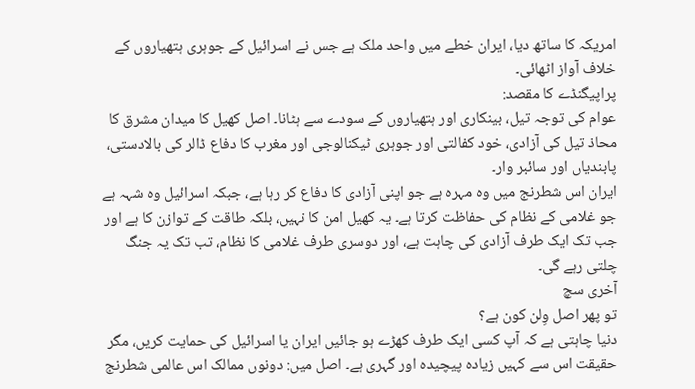امریکہ کا ساتھ دیا، ایران خطے میں واحد ملک ہے جس نے اسرائیل کے جوہری ہتھیاروں کے خلاف آواز اٹھائی۔
پراپیگنڈے کا مقصد:
عوام کی توجہ تیل، بینکاری اور ہتھیاروں کے سودے سے ہٹانا۔ اصل کھیل کا میدان مشرق کا محاذ تیل کی آزادی، خود کفالتی اور جوہری ٹیکنالوجی اور مغرب کا دفاع ڈالر کی بالادستی، پابندیاں اور سائبر وار۔
ایران اس شطرنج میں وہ مہرہ ہے جو اپنی آزادی کا دفاع کر رہا ہے، جبکہ اسرائیل وہ شہہ ہے جو غلامی کے نظام کی حفاظت کرتا ہے۔ یہ کھیل امن کا نہیں، بلکہ طاقت کے توازن کا ہے اور جب تک ایک طرف آزادی کی چاہت ہے، اور دوسری طرف غلامی کا نظام، تب تک یہ جنگ چلتی رہے گی۔
آخری سچ
تو پھر اصل وِلن کون ہے؟
دنیا چاہتی ہے کہ آپ کسی ایک طرف کھڑے ہو جائیں ایران یا اسرائیل کی حمایت کریں، مگر حقیقت اس سے کہیں زیادہ پیچیدہ اور گہری ہے۔ اصل میں: دونوں ممالک اس عالمی شطرنج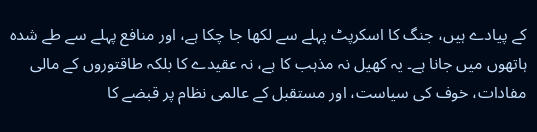کے پیادے ہیں، جنگ کا اسکرپٹ پہلے سے لکھا جا چکا ہے، اور منافع پہلے سے طے شدہ ہاتھوں میں جانا ہے۔ یہ کھیل نہ مذہب کا ہے، نہ عقیدے کا بلکہ طاقتوروں کے مالی مفادات، خوف کی سیاست، اور مستقبل کے عالمی نظام پر قبضے کا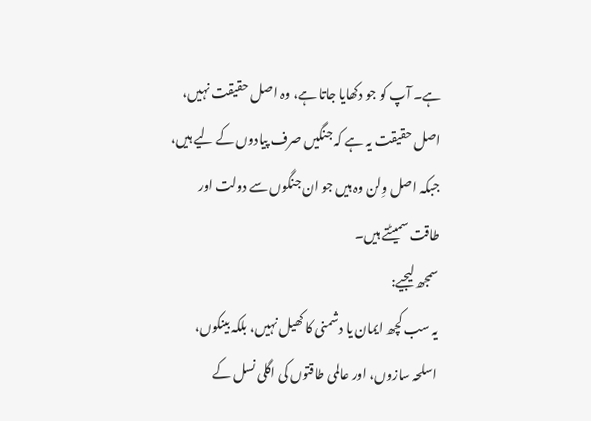ہے۔ آپ کو جو دکھایا جاتا ہے، وہ اصل حقیقت نہیں، اصل حقیقت یہ ہے کہ جنگیں صرف پیادوں کے لیے ہیں، جبکہ اصل وِلن وہ ہیں جو ان جنگوں سے دولت اور طاقت سمیٹتے ہیں۔
سمجھ لیجیے:
یہ سب کچھ ایمان یا دشمنی کا کھیل نہیں، بلکہ بینکوں، اسلحہ سازوں، اور عالمی طاقتوں کی اگلی نسل کے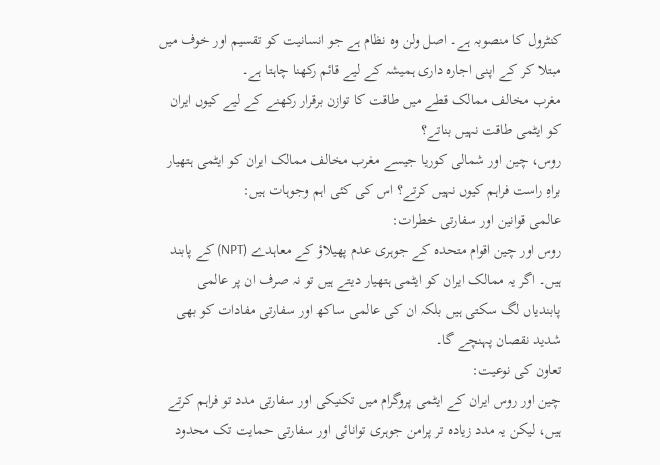کنٹرول کا منصوبہ ہے۔ اصل ولن وہ نظام ہے جو انسانیت کو تقسیم اور خوف میں مبتلا کر کے اپنی اجارہ داری ہمیشہ کے لیے قائم رکھنا چاہتا ہے۔
مغرب مخالف ممالک قطے میں طاقت کا توازن برقرار رکھنے کے لیے کیوں ایران کو ایٹمی طاقت نہیں بناتے؟
روس، چین اور شمالی کوریا جیسے مغرب مخالف ممالک ایران کو ایٹمی ہتھیار براہِ راست فراہم کیوں نہیں کرتے؟ اس کی کئی اہم وجوہات ہیں:
عالمی قوانین اور سفارتی خطرات:
روس اور چین اقوام متحدہ کے جوہری عدم پھیلاؤ کے معاہدے (NPT) کے پابند ہیں۔ اگر یہ ممالک ایران کو ایٹمی ہتھیار دیتے ہیں تو نہ صرف ان پر عالمی پابندیاں لگ سکتی ہیں بلکہ ان کی عالمی ساکھ اور سفارتی مفادات کو بھی شدید نقصان پہنچے گا۔
تعاون کی نوعیت:
چین اور روس ایران کے ایٹمی پروگرام میں تکنیکی اور سفارتی مدد تو فراہم کرتے ہیں، لیکن یہ مدد زیادہ تر پرامن جوہری توانائی اور سفارتی حمایت تک محدود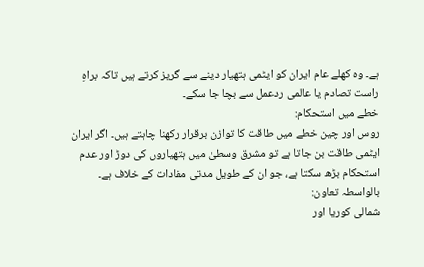ہے۔ وہ کھلے عام ایران کو ایٹمی ہتھیار دینے سے گریز کرتے ہیں تاکہ براہِ راست تصادم یا عالمی ردعمل سے بچا جا سکے۔
خطے میں استحکام:
روس اور چین خطے میں طاقت کا توازن برقرار رکھنا چاہتے ہیں۔ اگر ایران ایٹمی طاقت بن جاتا ہے تو مشرق وسطیٰ میں ہتھیاروں کی دوڑ اور عدم استحکام بڑھ سکتا ہے، جو ان کے طویل مدتی مفادات کے خلاف ہے۔
بالواسطہ تعاون:
شمالی کوریا اور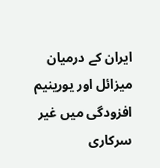ایران کے درمیان میزائل اور یورینیم افزودگی میں غیر سرکاری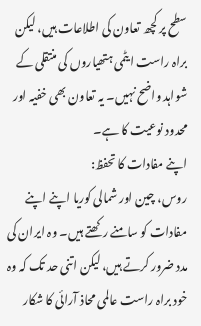سطح پر کچھ تعاون کی اطلاعات ہیں، لیکن براہ راست ایٹمی ہتھیاروں کی منتقلی کے شواہد واضح نہیں۔ یہ تعاون بھی خفیہ اور محدود نوعیت کا ہے۔
اپنے مفادات کا تحفظ:
روس، چین اور شمالی کوریا اپنے اپنے مفادات کو سامنے رکھتے ہیں۔ وہ ایران کی مدد ضرور کرتے ہیں، لیکن اتنی حد تک کہ وہ خود براہ راست عالمی محاذ آرائی کا شکار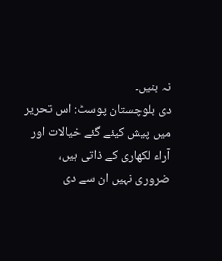نہ بنیں۔
دی بلوچستان پوسٹ: اس تحریر میں پیش کیئے گئے خیالات اور آراء لکھاری کے ذاتی ہیں، ضروری نہیں ان سے دی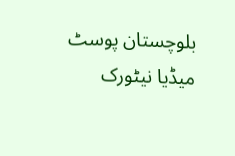بلوچستان پوسٹ میڈیا نیٹورک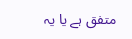متفق ہے یا یہ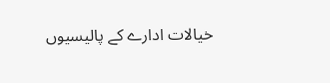خیالات ادارے کے پالیسیوں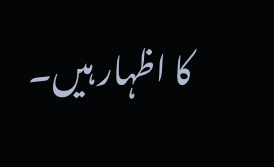کا اظہار ہیں۔